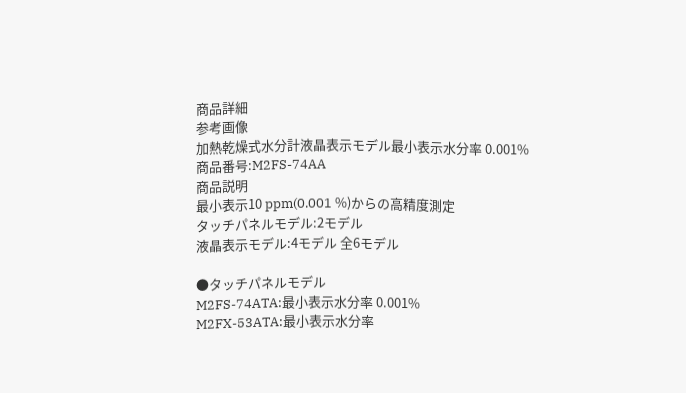商品詳細
参考画像
加熱乾燥式水分計液晶表示モデル最小表示水分率 0.001%
商品番号:M2FS-74AA
商品説明
最小表示10 ppm(0.001 %)からの高精度測定
タッチパネルモデル:2モデル
液晶表示モデル:4モデル 全6モデル

●タッチパネルモデル
M2FS-74ATA:最小表示水分率 0.001%
M2FX-53ATA:最小表示水分率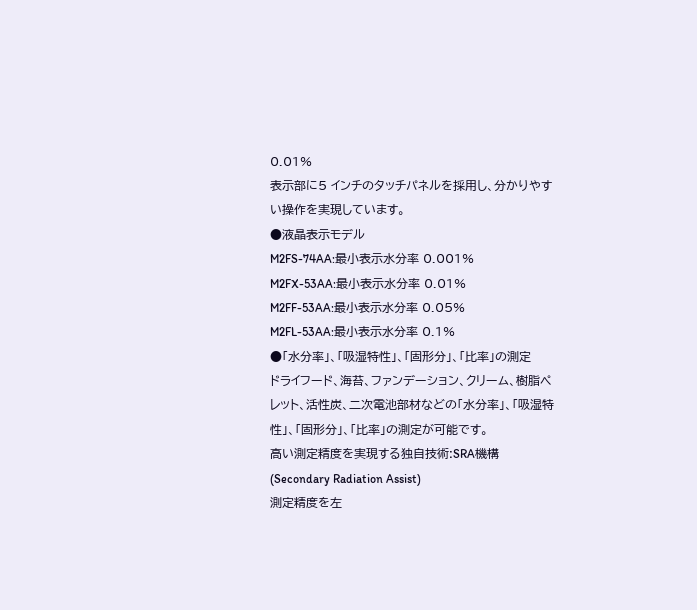0.01%
表示部に5 インチのタッチパネルを採用し、分かりやすい操作を実現しています。
●液晶表示モデル
M2FS-74AA:最小表示水分率 0.001%
M2FX-53AA:最小表示水分率 0.01%
M2FF-53AA:最小表示水分率 0.05%
M2FL-53AA:最小表示水分率 0.1%
●「水分率」、「吸湿特性」、「固形分」、「比率」の測定
ドライフード、海苔、ファンデーション、クリーム、樹脂ペレット、活性炭、二次電池部材などの「水分率」、「吸湿特性」、「固形分」、「比率」の測定が可能です。
高い測定精度を実現する独自技術:SRA機構(Secondary Radiation Assist)
測定精度を左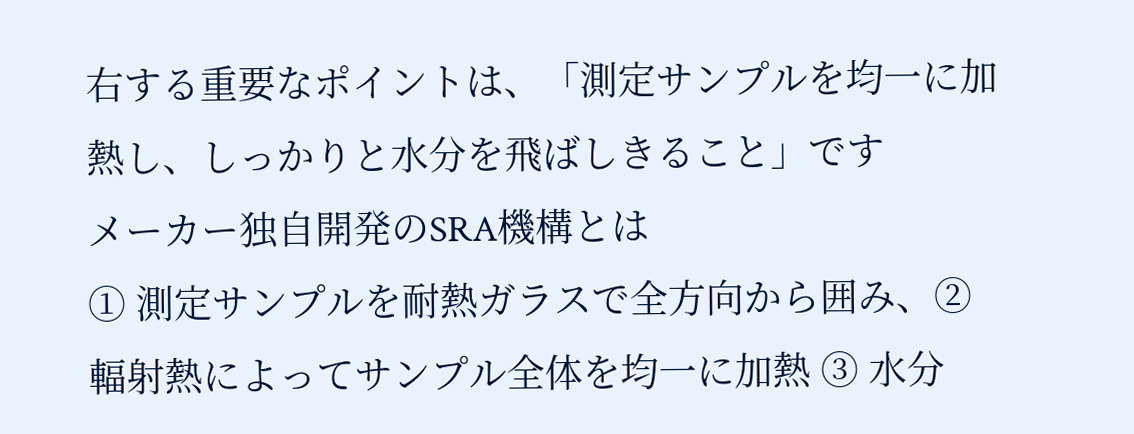右する重要なポイントは、「測定サンプルを均一に加熱し、しっかりと水分を飛ばしきること」です
メーカー独自開発のSRA機構とは
① 測定サンプルを耐熱ガラスで全方向から囲み、② 輻射熱によってサンプル全体を均一に加熱 ③ 水分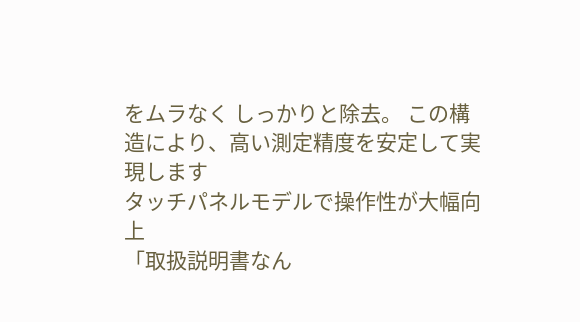をムラなく しっかりと除去。 この構造により、高い測定精度を安定して実現します
タッチパネルモデルで操作性が大幅向上
「取扱説明書なん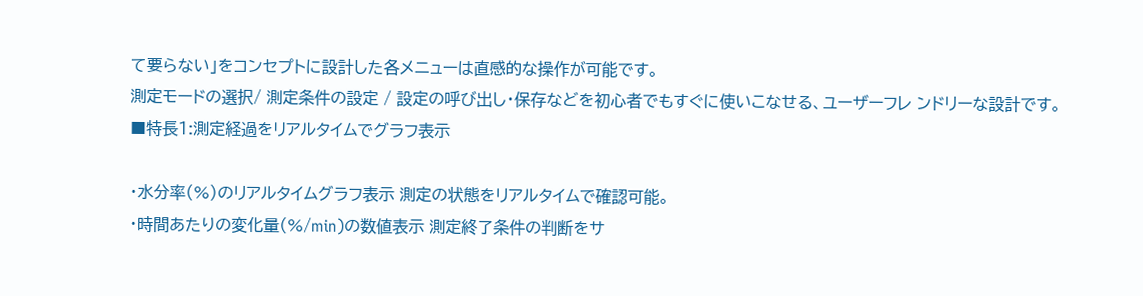て要らない」をコンセプトに設計した各メニューは直感的な操作が可能です。
測定モードの選択/ 測定条件の設定 / 設定の呼び出し・保存などを初心者でもすぐに使いこなせる、ユーザーフレ ンドリーな設計です。
■特長1:測定経過をリアルタイムでグラフ表示

・水分率(%)のリアルタイムグラフ表示 測定の状態をリアルタイムで確認可能。
・時間あたりの変化量(%/min)の数値表示 測定終了条件の判断をサ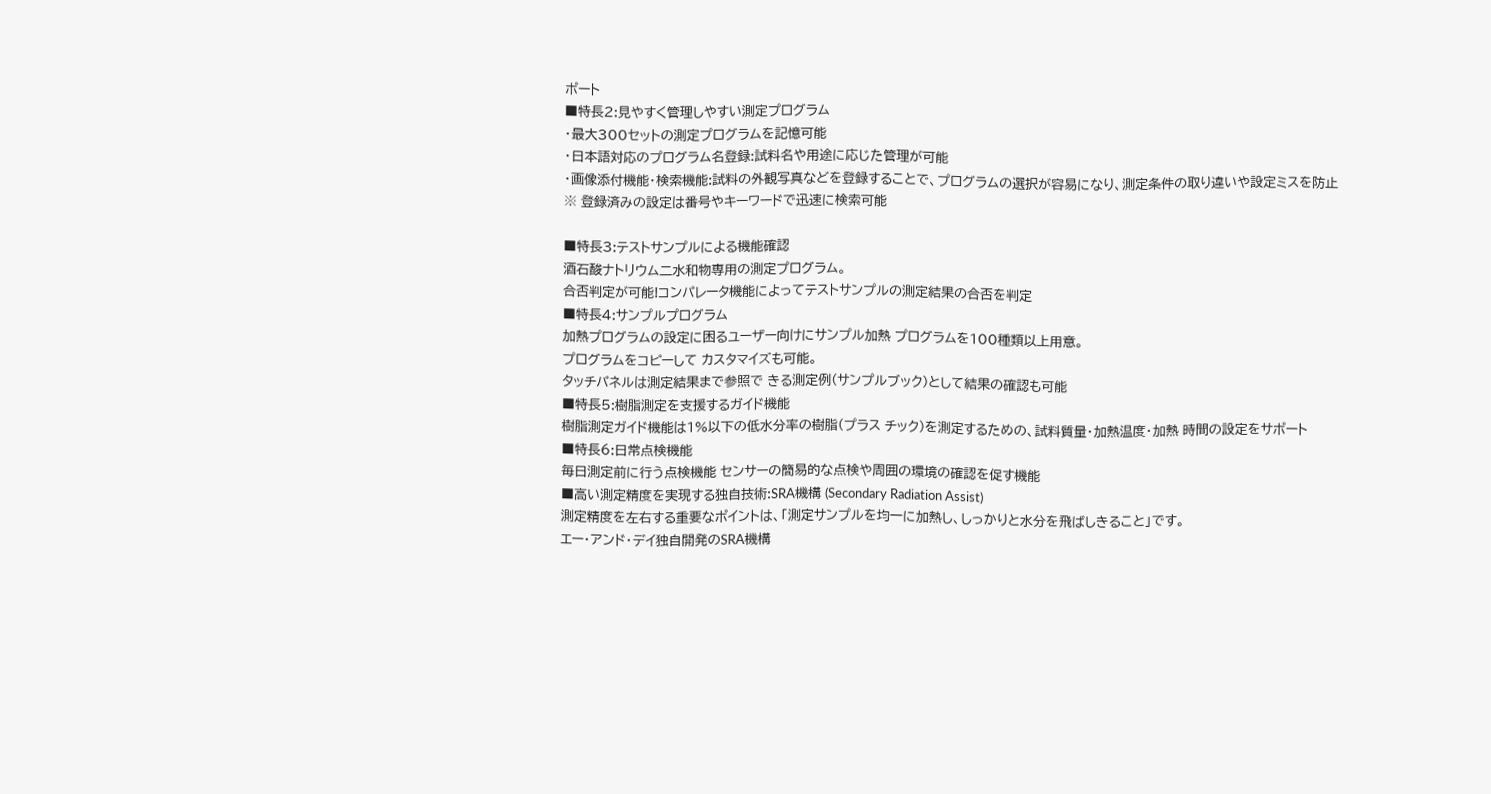ポート
■特長2:見やすく管理しやすい測定プログラム
・最大300セットの測定プログラムを記憶可能
・日本語対応のプログラム名登録:試料名や用途に応じた管理が可能
・画像添付機能・検索機能:試料の外観写真などを登録することで、プログラムの選択が容易になり、測定条件の取り違いや設定ミスを防止
※ 登録済みの設定は番号やキーワードで迅速に検索可能

■特長3:テストサンプルによる機能確認
酒石酸ナトリウム二水和物専用の測定プログラム。
合否判定が可能!コンパレータ機能によってテストサンプルの測定結果の合否を判定
■特長4:サンプルプログラム
加熱プログラムの設定に困るユーザー向けにサンプル加熱 プログラムを100種類以上用意。
プログラムをコピーして カスタマイズも可能。
タッチパネルは測定結果まで参照で きる測定例(サンプルブック)として結果の確認も可能
■特長5:樹脂測定を支援するガイド機能
樹脂測定ガイド機能は1%以下の低水分率の樹脂(プラス チック)を測定するための、試料質量・加熱温度・加熱 時間の設定をサポート
■特長6:日常点検機能
毎日測定前に行う点検機能 センサーの簡易的な点検や周囲の環境の確認を促す機能
■高い測定精度を実現する独自技術:SRA機構 (Secondary Radiation Assist)
測定精度を左右する重要なポイントは、「測定サンプルを均一に加熱し、しっかりと水分を飛ばしきること」です。
エー・アンド・デイ独自開発のSRA機構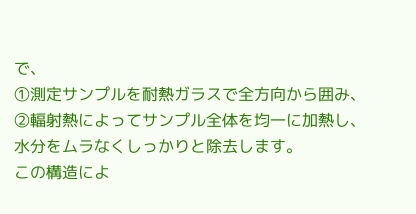で、
①測定サンプルを耐熱ガラスで全方向から囲み、
②輻射熱によってサンプル全体を均一に加熱し、
水分をムラなくしっかりと除去します。
この構造によ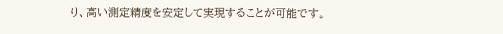り、高い測定精度を安定して実現することが可能です。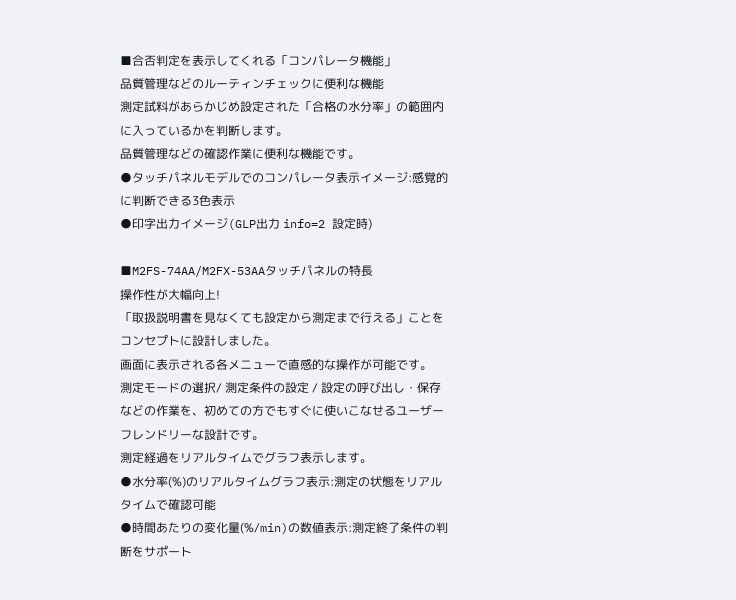■合否判定を表示してくれる「コンパレータ機能」
品質管理などのルーティンチェックに便利な機能
測定試料があらかじめ設定された「合格の水分率」の範囲内に入っているかを判断します。
品質管理などの確認作業に便利な機能です。
●タッチパネルモデルでのコンパレータ表示イメージ:感覚的に判断できる3色表示
●印字出力イメージ(GLP出力 info=2 設定時)

■M2FS-74AA/M2FX-53AAタッチパネルの特長
操作性が大幅向上!
「取扱説明書を見なくても設定から測定まで行える」ことをコンセプトに設計しました。
画面に表示される各メニューで直感的な操作が可能です。
測定モードの選択/ 測定条件の設定 / 設定の呼び出し・保存などの作業を、初めての方でもすぐに使いこなせるユーザーフレンドリーな設計です。
測定経過をリアルタイムでグラフ表示します。
●水分率(%)のリアルタイムグラフ表示:測定の状態をリアルタイムで確認可能
●時間あたりの変化量(%/min)の数値表示:測定終了条件の判断をサポート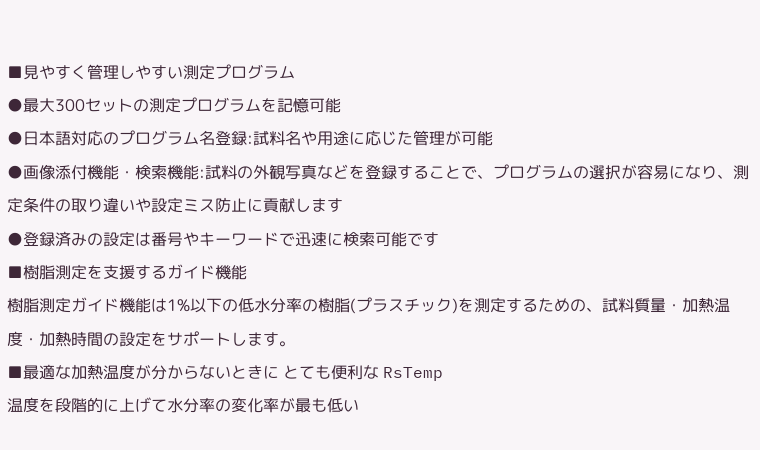■見やすく管理しやすい測定プログラム
●最大300セットの測定プログラムを記憶可能
●日本語対応のプログラム名登録:試料名や用途に応じた管理が可能
●画像添付機能・検索機能:試料の外観写真などを登録することで、プログラムの選択が容易になり、測定条件の取り違いや設定ミス防止に貢献します
●登録済みの設定は番号やキーワードで迅速に検索可能です
■樹脂測定を支援するガイド機能
樹脂測定ガイド機能は1%以下の低水分率の樹脂(プラスチック)を測定するための、試料質量・加熱温度・加熱時間の設定をサポートします。
■最適な加熱温度が分からないときに とても便利な RsTemp
温度を段階的に上げて水分率の変化率が最も低い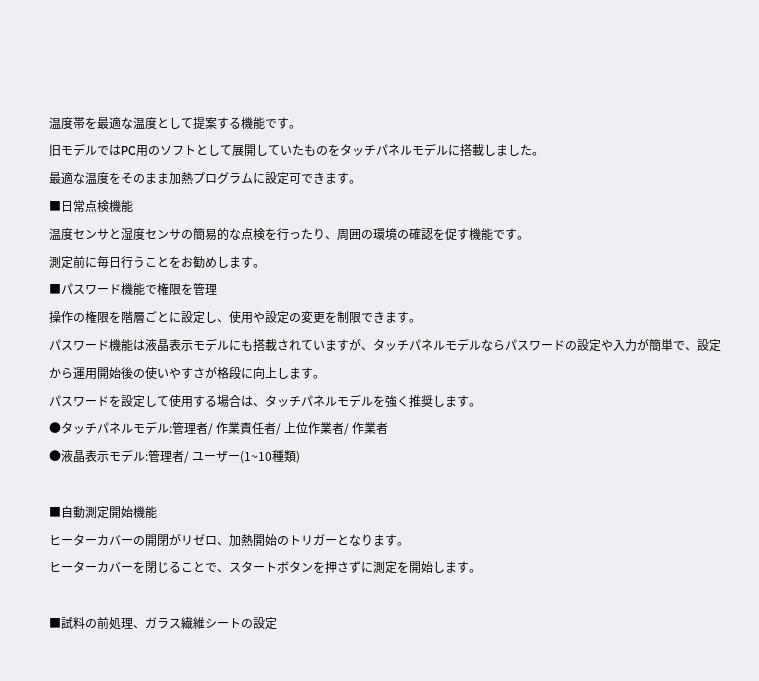温度帯を最適な温度として提案する機能です。
旧モデルではPC用のソフトとして展開していたものをタッチパネルモデルに搭載しました。
最適な温度をそのまま加熱プログラムに設定可できます。
■日常点検機能
温度センサと湿度センサの簡易的な点検を行ったり、周囲の環境の確認を促す機能です。
測定前に毎日行うことをお勧めします。
■パスワード機能で権限を管理
操作の権限を階層ごとに設定し、使用や設定の変更を制限できます。
パスワード機能は液晶表示モデルにも搭載されていますが、タッチパネルモデルならパスワードの設定や入力が簡単で、設定から運用開始後の使いやすさが格段に向上します。
パスワードを設定して使用する場合は、タッチパネルモデルを強く推奨します。
●タッチパネルモデル:管理者/ 作業責任者/ 上位作業者/ 作業者
●液晶表示モデル:管理者/ ユーザー(1~10種類)

■自動測定開始機能
ヒーターカバーの開閉がリゼロ、加熱開始のトリガーとなります。
ヒーターカバーを閉じることで、スタートボタンを押さずに測定を開始します。

■試料の前処理、ガラス繊維シートの設定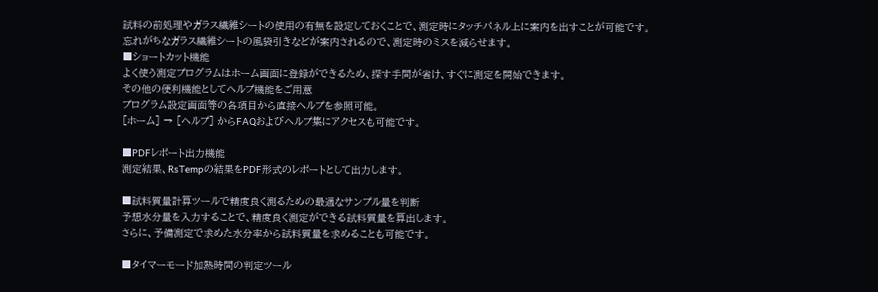試料の前処理やガラス繊維シートの使用の有無を設定しておくことで、測定時にタッチパネル上に案内を出すことが可能です。
忘れがちなガラス繊維シートの風袋引きなどが案内されるので、測定時のミスを減らせます。
■ショートカット機能
よく使う測定プログラムはホーム画面に登録ができるため、探す手間が省け、すぐに測定を開始できます。
その他の便利機能としてヘルプ機能をご用意
プログラム設定画面等の各項目から直接ヘルプを参照可能。
[ホーム] → [ヘルプ] からFAQおよびヘルプ集にアクセスも可能です。

■PDFレポート出力機能
測定結果、RsTempの結果をPDF形式のレポートとして出力します。

■試料質量計算ツールで精度良く測るための最適なサンプル量を判断
予想水分量を入力することで、精度良く測定ができる試料質量を算出します。
さらに、予備測定で求めた水分率から試料質量を求めることも可能です。

■タイマーモード加熱時間の判定ツール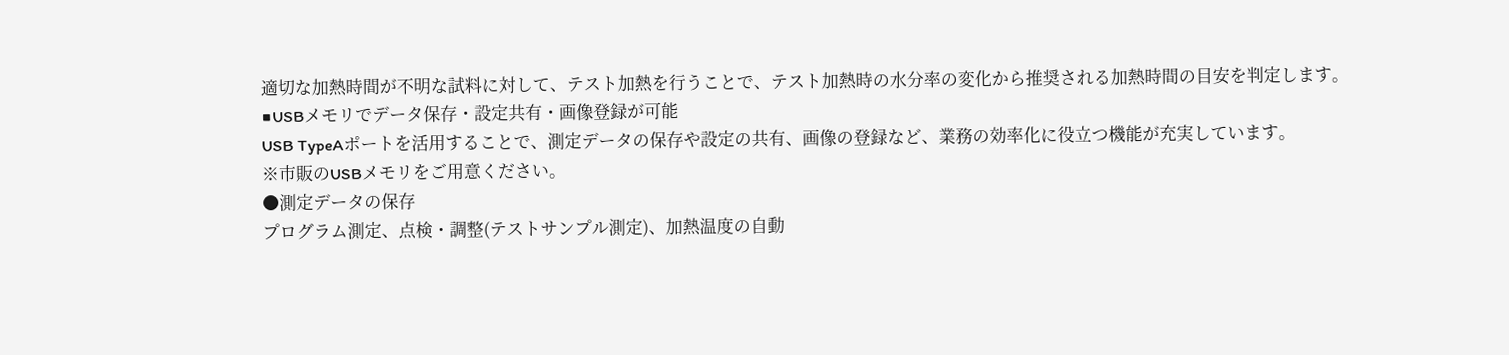適切な加熱時間が不明な試料に対して、テスト加熱を行うことで、テスト加熱時の水分率の変化から推奨される加熱時間の目安を判定します。
■USBメモリでデータ保存・設定共有・画像登録が可能
USB TypeAポートを活用することで、測定データの保存や設定の共有、画像の登録など、業務の効率化に役立つ機能が充実しています。
※市販のUSBメモリをご用意ください。
●測定データの保存
プログラム測定、点検・調整(テストサンプル測定)、加熱温度の自動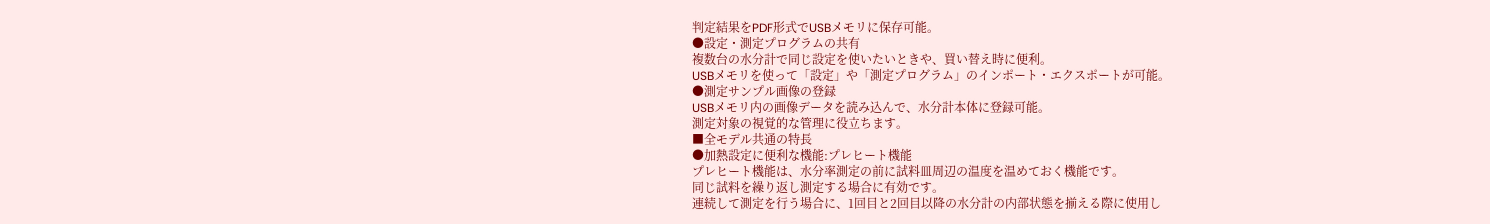判定結果をPDF形式でUSBメモリに保存可能。
●設定・測定プログラムの共有
複数台の水分計で同じ設定を使いたいときや、買い替え時に便利。
USBメモリを使って「設定」や「測定プログラム」のインポート・エクスポートが可能。
●測定サンプル画像の登録
USBメモリ内の画像データを読み込んで、水分計本体に登録可能。
測定対象の視覚的な管理に役立ちます。
■全モデル共通の特長
●加熱設定に便利な機能:プレヒート機能
プレヒート機能は、水分率測定の前に試料皿周辺の温度を温めておく機能です。
同じ試料を繰り返し測定する場合に有効です。
連続して測定を行う場合に、1回目と2回目以降の水分計の内部状態を揃える際に使用し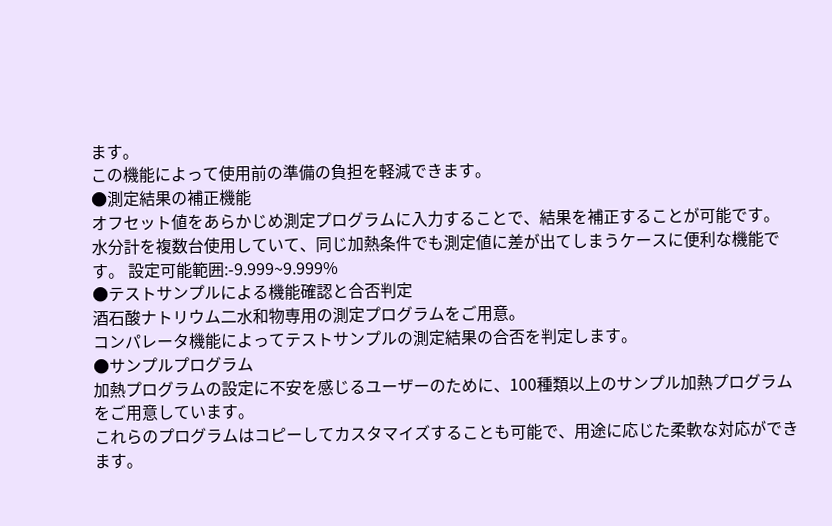ます。
この機能によって使用前の準備の負担を軽減できます。
●測定結果の補正機能
オフセット値をあらかじめ測定プログラムに入力することで、結果を補正することが可能です。
水分計を複数台使用していて、同じ加熱条件でも測定値に差が出てしまうケースに便利な機能です。 設定可能範囲:-9.999~9.999%
●テストサンプルによる機能確認と合否判定
酒石酸ナトリウム二水和物専用の測定プログラムをご用意。
コンパレータ機能によってテストサンプルの測定結果の合否を判定します。
●サンプルプログラム
加熱プログラムの設定に不安を感じるユーザーのために、100種類以上のサンプル加熱プログラムをご用意しています。
これらのプログラムはコピーしてカスタマイズすることも可能で、用途に応じた柔軟な対応ができます。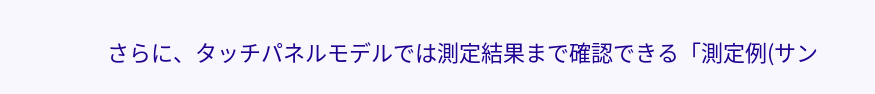さらに、タッチパネルモデルでは測定結果まで確認できる「測定例(サン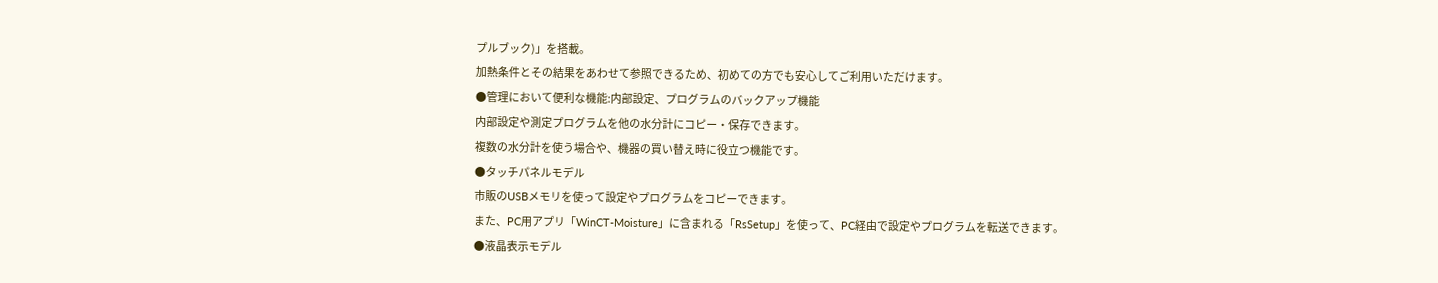プルブック)」を搭載。
加熱条件とその結果をあわせて参照できるため、初めての方でも安心してご利用いただけます。
●管理において便利な機能:内部設定、プログラムのバックアップ機能
内部設定や測定プログラムを他の水分計にコピー・保存できます。
複数の水分計を使う場合や、機器の買い替え時に役立つ機能です。
●タッチパネルモデル
市販のUSBメモリを使って設定やプログラムをコピーできます。
また、PC用アプリ「WinCT-Moisture」に含まれる「RsSetup」を使って、PC経由で設定やプログラムを転送できます。
●液晶表示モデル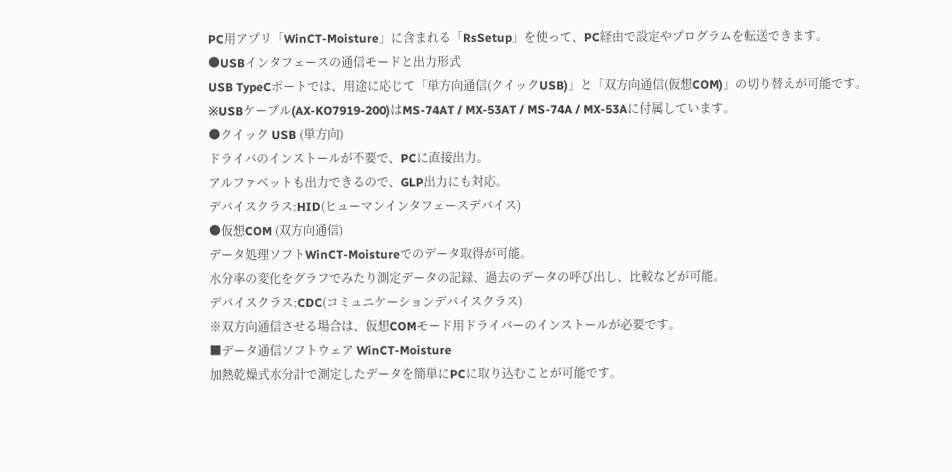PC用アプリ「WinCT-Moisture」に含まれる「RsSetup」を使って、PC経由で設定やプログラムを転送できます。
●USBインタフェースの通信モードと出力形式
USB TypeCポートでは、用途に応じて「単方向通信(クイックUSB)」と「双方向通信(仮想COM)」の切り替えが可能です。
※USBケーブル(AX-KO7919-200)はMS-74AT / MX-53AT / MS-74A / MX-53Aに付属しています。
●クイック USB (単方向)
ドライバのインストールが不要で、PCに直接出力。
アルファベットも出力できるので、GLP出力にも対応。
デバイスクラス:HID(ヒューマンインタフェースデバイス)
●仮想COM (双方向通信)
データ処理ソフトWinCT-Moistureでのデータ取得が可能。
水分率の変化をグラフでみたり測定データの記録、過去のデータの呼び出し、比較などが可能。
デバイスクラス:CDC(コミュニケーションデバイスクラス)
※双方向通信させる場合は、仮想COMモード用ドライバーのインストールが必要です。
■データ通信ソフトウェア WinCT-Moisture
加熱乾燥式水分計で測定したデータを簡単にPCに取り込むことが可能です。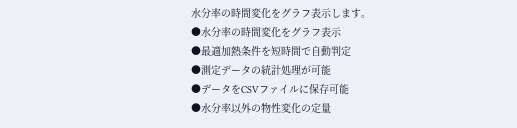水分率の時間変化をグラフ表示します。
●水分率の時間変化をグラフ表示
●最適加熱条件を短時間で自動判定
●測定データの統計処理が可能
●データをCSVファイルに保存可能
●水分率以外の物性変化の定量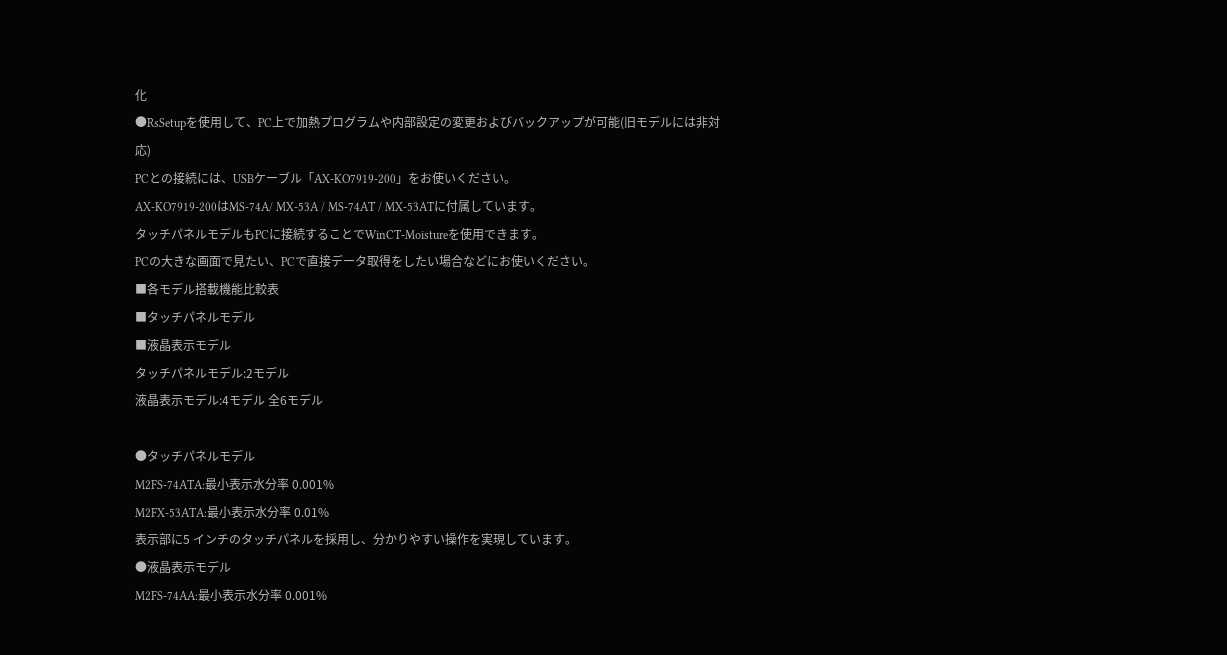化
●RsSetupを使用して、PC上で加熱プログラムや内部設定の変更およびバックアップが可能(旧モデルには非対応)
PCとの接続には、USBケーブル「AX-KO7919-200」をお使いください。
AX-KO7919-200はMS-74A/ MX-53A / MS-74AT / MX-53ATに付属しています。
タッチパネルモデルもPCに接続することでWinCT-Moistureを使用できます。
PCの大きな画面で見たい、PCで直接データ取得をしたい場合などにお使いください。
■各モデル搭載機能比較表
■タッチパネルモデル
■液晶表示モデル
タッチパネルモデル:2モデル
液晶表示モデル:4モデル 全6モデル

●タッチパネルモデル
M2FS-74ATA:最小表示水分率 0.001%
M2FX-53ATA:最小表示水分率 0.01%
表示部に5 インチのタッチパネルを採用し、分かりやすい操作を実現しています。
●液晶表示モデル
M2FS-74AA:最小表示水分率 0.001%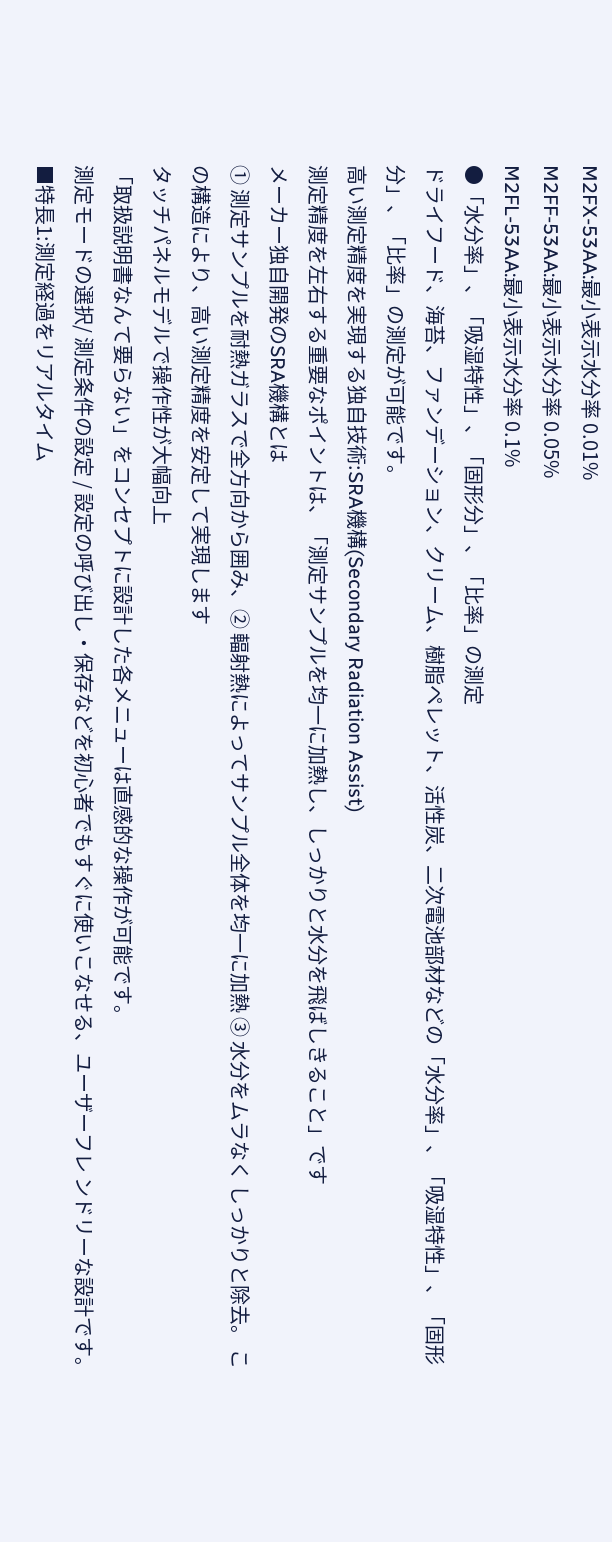M2FX-53AA:最小表示水分率 0.01%
M2FF-53AA:最小表示水分率 0.05%
M2FL-53AA:最小表示水分率 0.1%
●「水分率」、「吸湿特性」、「固形分」、「比率」の測定
ドライフード、海苔、ファンデーション、クリーム、樹脂ペレット、活性炭、二次電池部材などの「水分率」、「吸湿特性」、「固形分」、「比率」の測定が可能です。
高い測定精度を実現する独自技術:SRA機構(Secondary Radiation Assist)
測定精度を左右する重要なポイントは、「測定サンプルを均一に加熱し、しっかりと水分を飛ばしきること」です
メーカー独自開発のSRA機構とは
① 測定サンプルを耐熱ガラスで全方向から囲み、② 輻射熱によってサンプル全体を均一に加熱 ③ 水分をムラなく しっかりと除去。 この構造により、高い測定精度を安定して実現します
タッチパネルモデルで操作性が大幅向上
「取扱説明書なんて要らない」をコンセプトに設計した各メニューは直感的な操作が可能です。
測定モードの選択/ 測定条件の設定 / 設定の呼び出し・保存などを初心者でもすぐに使いこなせる、ユーザーフレ ンドリーな設計です。
■特長1:測定経過をリアルタイム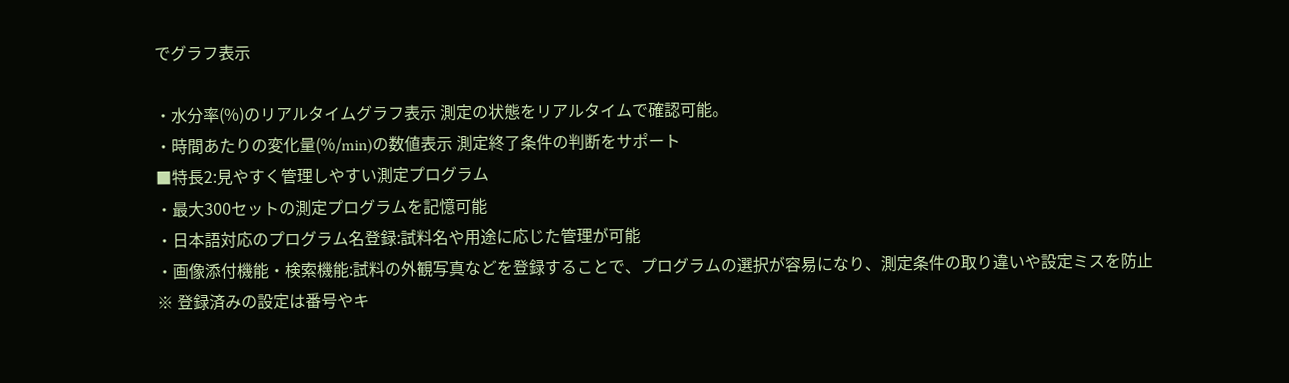でグラフ表示

・水分率(%)のリアルタイムグラフ表示 測定の状態をリアルタイムで確認可能。
・時間あたりの変化量(%/min)の数値表示 測定終了条件の判断をサポート
■特長2:見やすく管理しやすい測定プログラム
・最大300セットの測定プログラムを記憶可能
・日本語対応のプログラム名登録:試料名や用途に応じた管理が可能
・画像添付機能・検索機能:試料の外観写真などを登録することで、プログラムの選択が容易になり、測定条件の取り違いや設定ミスを防止
※ 登録済みの設定は番号やキ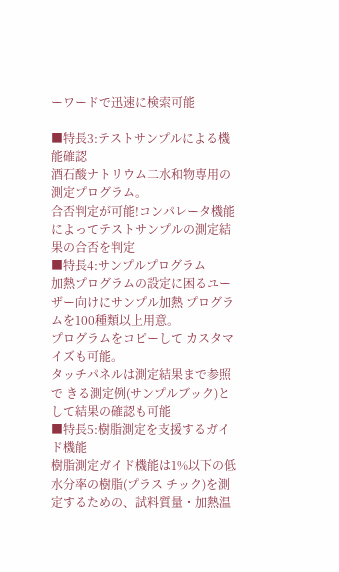ーワードで迅速に検索可能

■特長3:テストサンプルによる機能確認
酒石酸ナトリウム二水和物専用の測定プログラム。
合否判定が可能!コンパレータ機能によってテストサンプルの測定結果の合否を判定
■特長4:サンプルプログラム
加熱プログラムの設定に困るユーザー向けにサンプル加熱 プログラムを100種類以上用意。
プログラムをコピーして カスタマイズも可能。
タッチパネルは測定結果まで参照で きる測定例(サンプルブック)として結果の確認も可能
■特長5:樹脂測定を支援するガイド機能
樹脂測定ガイド機能は1%以下の低水分率の樹脂(プラス チック)を測定するための、試料質量・加熱温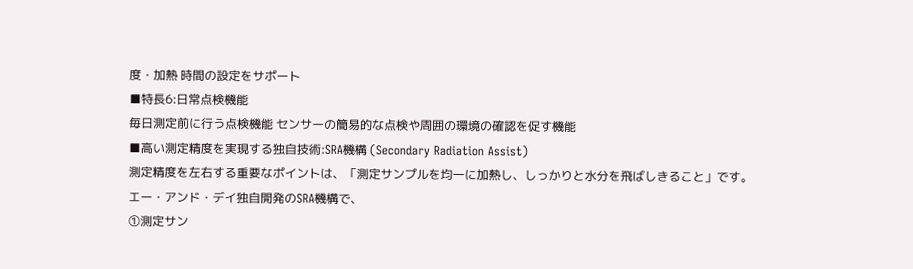度・加熱 時間の設定をサポート
■特長6:日常点検機能
毎日測定前に行う点検機能 センサーの簡易的な点検や周囲の環境の確認を促す機能
■高い測定精度を実現する独自技術:SRA機構 (Secondary Radiation Assist)
測定精度を左右する重要なポイントは、「測定サンプルを均一に加熱し、しっかりと水分を飛ばしきること」です。
エー・アンド・デイ独自開発のSRA機構で、
①測定サン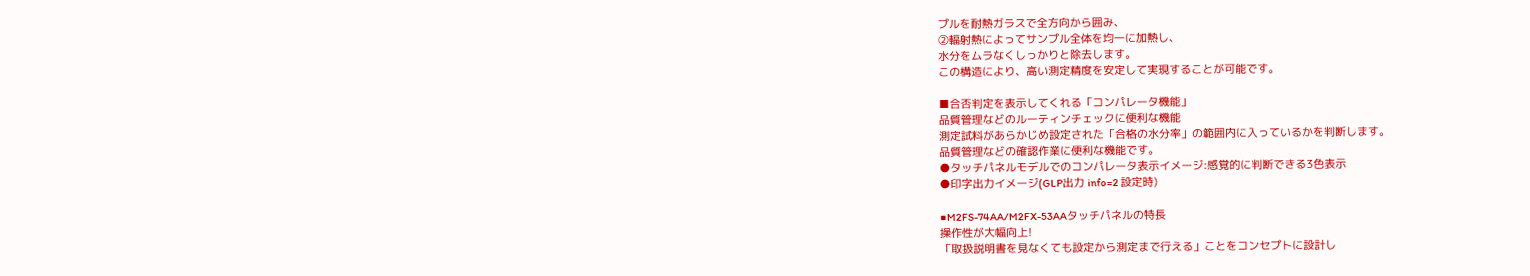プルを耐熱ガラスで全方向から囲み、
②輻射熱によってサンプル全体を均一に加熱し、
水分をムラなくしっかりと除去します。
この構造により、高い測定精度を安定して実現することが可能です。

■合否判定を表示してくれる「コンパレータ機能」
品質管理などのルーティンチェックに便利な機能
測定試料があらかじめ設定された「合格の水分率」の範囲内に入っているかを判断します。
品質管理などの確認作業に便利な機能です。
●タッチパネルモデルでのコンパレータ表示イメージ:感覚的に判断できる3色表示
●印字出力イメージ(GLP出力 info=2 設定時)

■M2FS-74AA/M2FX-53AAタッチパネルの特長
操作性が大幅向上!
「取扱説明書を見なくても設定から測定まで行える」ことをコンセプトに設計し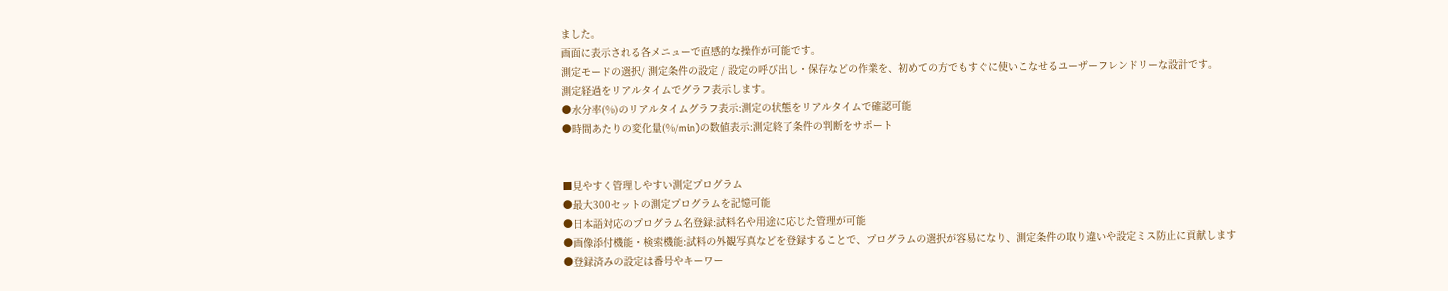ました。
画面に表示される各メニューで直感的な操作が可能です。
測定モードの選択/ 測定条件の設定 / 設定の呼び出し・保存などの作業を、初めての方でもすぐに使いこなせるユーザーフレンドリーな設計です。
測定経過をリアルタイムでグラフ表示します。
●水分率(%)のリアルタイムグラフ表示:測定の状態をリアルタイムで確認可能
●時間あたりの変化量(%/min)の数値表示:測定終了条件の判断をサポート


■見やすく管理しやすい測定プログラム
●最大300セットの測定プログラムを記憶可能
●日本語対応のプログラム名登録:試料名や用途に応じた管理が可能
●画像添付機能・検索機能:試料の外観写真などを登録することで、プログラムの選択が容易になり、測定条件の取り違いや設定ミス防止に貢献します
●登録済みの設定は番号やキーワー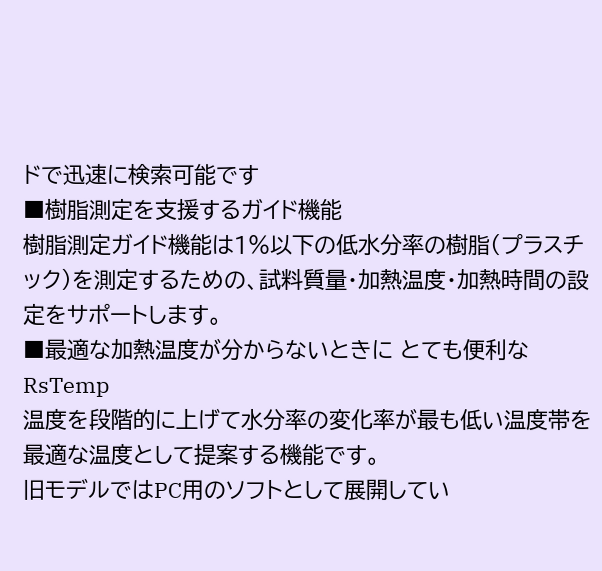ドで迅速に検索可能です
■樹脂測定を支援するガイド機能
樹脂測定ガイド機能は1%以下の低水分率の樹脂(プラスチック)を測定するための、試料質量・加熱温度・加熱時間の設定をサポートします。
■最適な加熱温度が分からないときに とても便利な RsTemp
温度を段階的に上げて水分率の変化率が最も低い温度帯を最適な温度として提案する機能です。
旧モデルではPC用のソフトとして展開してい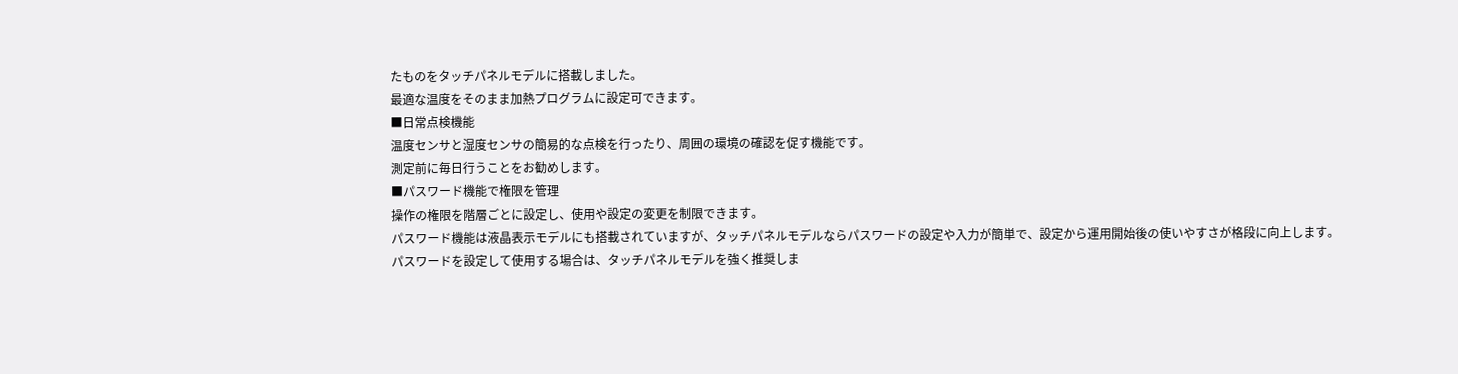たものをタッチパネルモデルに搭載しました。
最適な温度をそのまま加熱プログラムに設定可できます。
■日常点検機能
温度センサと湿度センサの簡易的な点検を行ったり、周囲の環境の確認を促す機能です。
測定前に毎日行うことをお勧めします。
■パスワード機能で権限を管理
操作の権限を階層ごとに設定し、使用や設定の変更を制限できます。
パスワード機能は液晶表示モデルにも搭載されていますが、タッチパネルモデルならパスワードの設定や入力が簡単で、設定から運用開始後の使いやすさが格段に向上します。
パスワードを設定して使用する場合は、タッチパネルモデルを強く推奨しま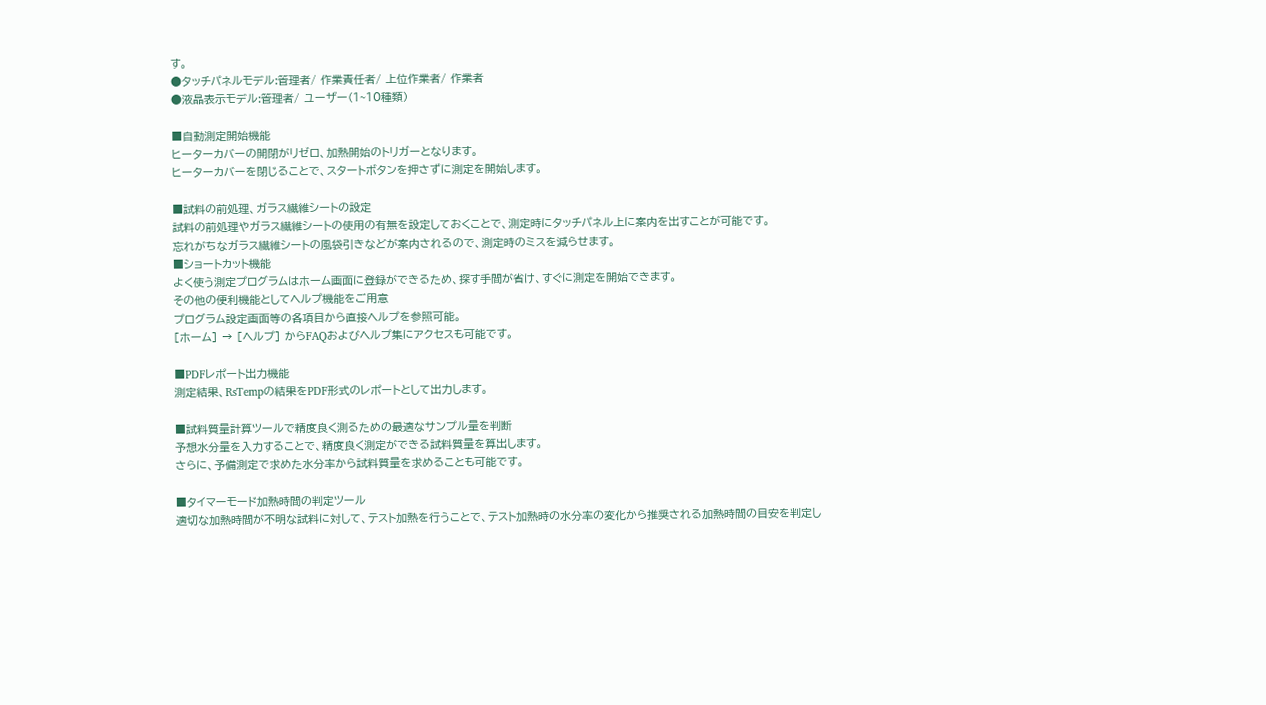す。
●タッチパネルモデル:管理者/ 作業責任者/ 上位作業者/ 作業者
●液晶表示モデル:管理者/ ユーザー(1~10種類)

■自動測定開始機能
ヒーターカバーの開閉がリゼロ、加熱開始のトリガーとなります。
ヒーターカバーを閉じることで、スタートボタンを押さずに測定を開始します。

■試料の前処理、ガラス繊維シートの設定
試料の前処理やガラス繊維シートの使用の有無を設定しておくことで、測定時にタッチパネル上に案内を出すことが可能です。
忘れがちなガラス繊維シートの風袋引きなどが案内されるので、測定時のミスを減らせます。
■ショートカット機能
よく使う測定プログラムはホーム画面に登録ができるため、探す手間が省け、すぐに測定を開始できます。
その他の便利機能としてヘルプ機能をご用意
プログラム設定画面等の各項目から直接ヘルプを参照可能。
[ホーム] → [ヘルプ] からFAQおよびヘルプ集にアクセスも可能です。

■PDFレポート出力機能
測定結果、RsTempの結果をPDF形式のレポートとして出力します。

■試料質量計算ツールで精度良く測るための最適なサンプル量を判断
予想水分量を入力することで、精度良く測定ができる試料質量を算出します。
さらに、予備測定で求めた水分率から試料質量を求めることも可能です。

■タイマーモード加熱時間の判定ツール
適切な加熱時間が不明な試料に対して、テスト加熱を行うことで、テスト加熱時の水分率の変化から推奨される加熱時間の目安を判定し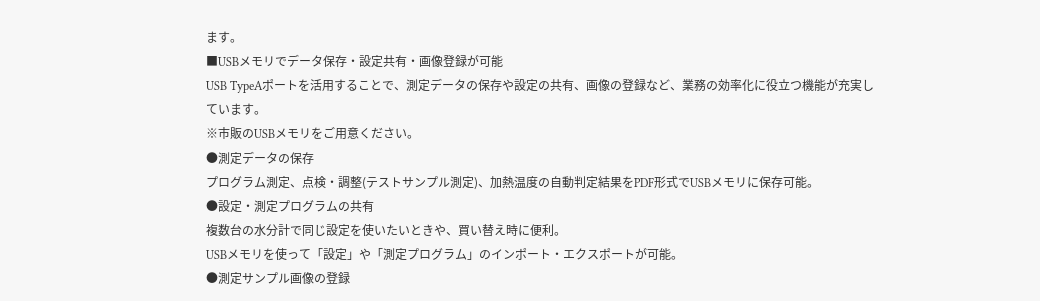ます。
■USBメモリでデータ保存・設定共有・画像登録が可能
USB TypeAポートを活用することで、測定データの保存や設定の共有、画像の登録など、業務の効率化に役立つ機能が充実しています。
※市販のUSBメモリをご用意ください。
●測定データの保存
プログラム測定、点検・調整(テストサンプル測定)、加熱温度の自動判定結果をPDF形式でUSBメモリに保存可能。
●設定・測定プログラムの共有
複数台の水分計で同じ設定を使いたいときや、買い替え時に便利。
USBメモリを使って「設定」や「測定プログラム」のインポート・エクスポートが可能。
●測定サンプル画像の登録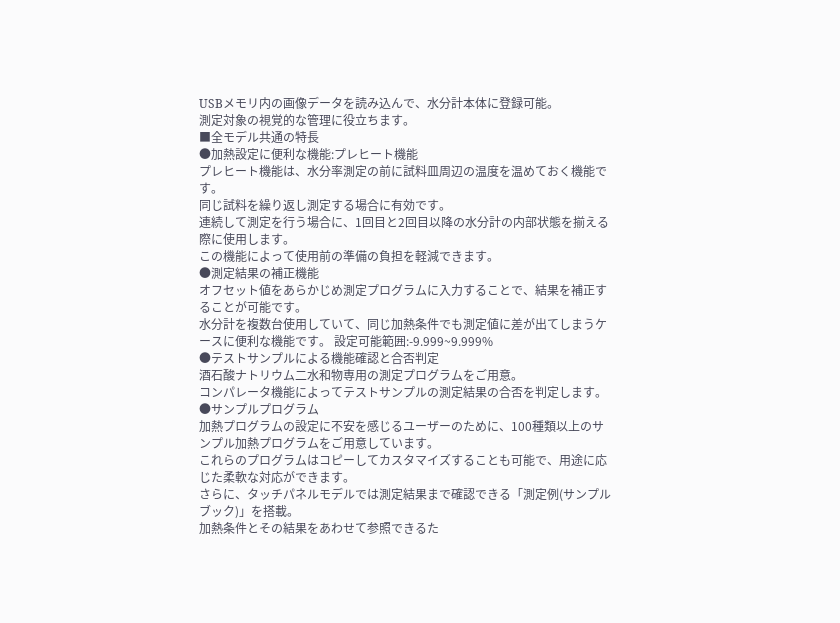USBメモリ内の画像データを読み込んで、水分計本体に登録可能。
測定対象の視覚的な管理に役立ちます。
■全モデル共通の特長
●加熱設定に便利な機能:プレヒート機能
プレヒート機能は、水分率測定の前に試料皿周辺の温度を温めておく機能です。
同じ試料を繰り返し測定する場合に有効です。
連続して測定を行う場合に、1回目と2回目以降の水分計の内部状態を揃える際に使用します。
この機能によって使用前の準備の負担を軽減できます。
●測定結果の補正機能
オフセット値をあらかじめ測定プログラムに入力することで、結果を補正することが可能です。
水分計を複数台使用していて、同じ加熱条件でも測定値に差が出てしまうケースに便利な機能です。 設定可能範囲:-9.999~9.999%
●テストサンプルによる機能確認と合否判定
酒石酸ナトリウム二水和物専用の測定プログラムをご用意。
コンパレータ機能によってテストサンプルの測定結果の合否を判定します。
●サンプルプログラム
加熱プログラムの設定に不安を感じるユーザーのために、100種類以上のサンプル加熱プログラムをご用意しています。
これらのプログラムはコピーしてカスタマイズすることも可能で、用途に応じた柔軟な対応ができます。
さらに、タッチパネルモデルでは測定結果まで確認できる「測定例(サンプルブック)」を搭載。
加熱条件とその結果をあわせて参照できるた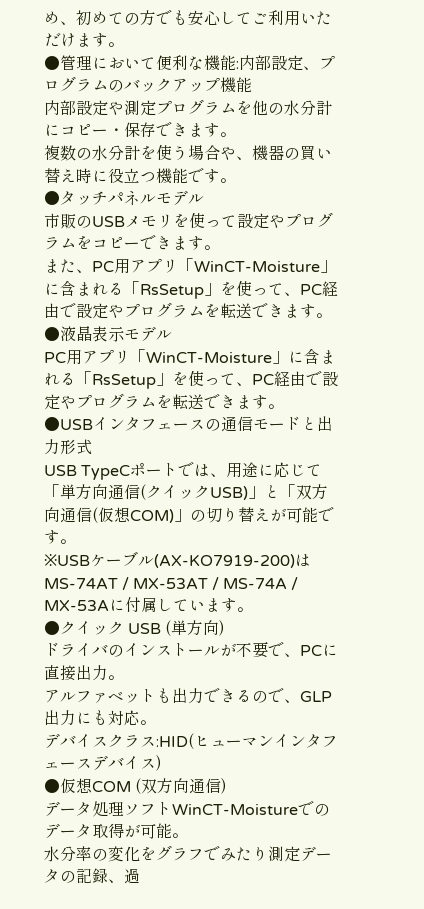め、初めての方でも安心してご利用いただけます。
●管理において便利な機能:内部設定、プログラムのバックアップ機能
内部設定や測定プログラムを他の水分計にコピー・保存できます。
複数の水分計を使う場合や、機器の買い替え時に役立つ機能です。
●タッチパネルモデル
市販のUSBメモリを使って設定やプログラムをコピーできます。
また、PC用アプリ「WinCT-Moisture」に含まれる「RsSetup」を使って、PC経由で設定やプログラムを転送できます。
●液晶表示モデル
PC用アプリ「WinCT-Moisture」に含まれる「RsSetup」を使って、PC経由で設定やプログラムを転送できます。
●USBインタフェースの通信モードと出力形式
USB TypeCポートでは、用途に応じて「単方向通信(クイックUSB)」と「双方向通信(仮想COM)」の切り替えが可能です。
※USBケーブル(AX-KO7919-200)はMS-74AT / MX-53AT / MS-74A / MX-53Aに付属しています。
●クイック USB (単方向)
ドライバのインストールが不要で、PCに直接出力。
アルファベットも出力できるので、GLP出力にも対応。
デバイスクラス:HID(ヒューマンインタフェースデバイス)
●仮想COM (双方向通信)
データ処理ソフトWinCT-Moistureでのデータ取得が可能。
水分率の変化をグラフでみたり測定データの記録、過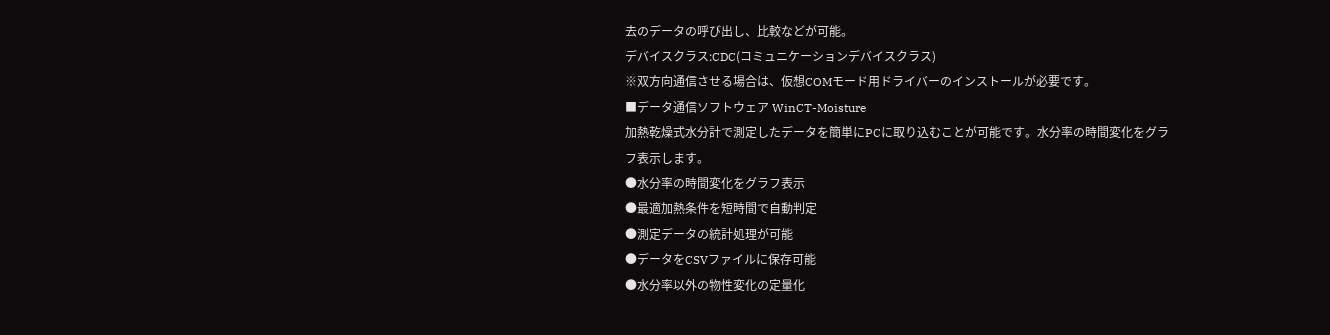去のデータの呼び出し、比較などが可能。
デバイスクラス:CDC(コミュニケーションデバイスクラス)
※双方向通信させる場合は、仮想COMモード用ドライバーのインストールが必要です。
■データ通信ソフトウェア WinCT-Moisture
加熱乾燥式水分計で測定したデータを簡単にPCに取り込むことが可能です。水分率の時間変化をグラフ表示します。
●水分率の時間変化をグラフ表示
●最適加熱条件を短時間で自動判定
●測定データの統計処理が可能
●データをCSVファイルに保存可能
●水分率以外の物性変化の定量化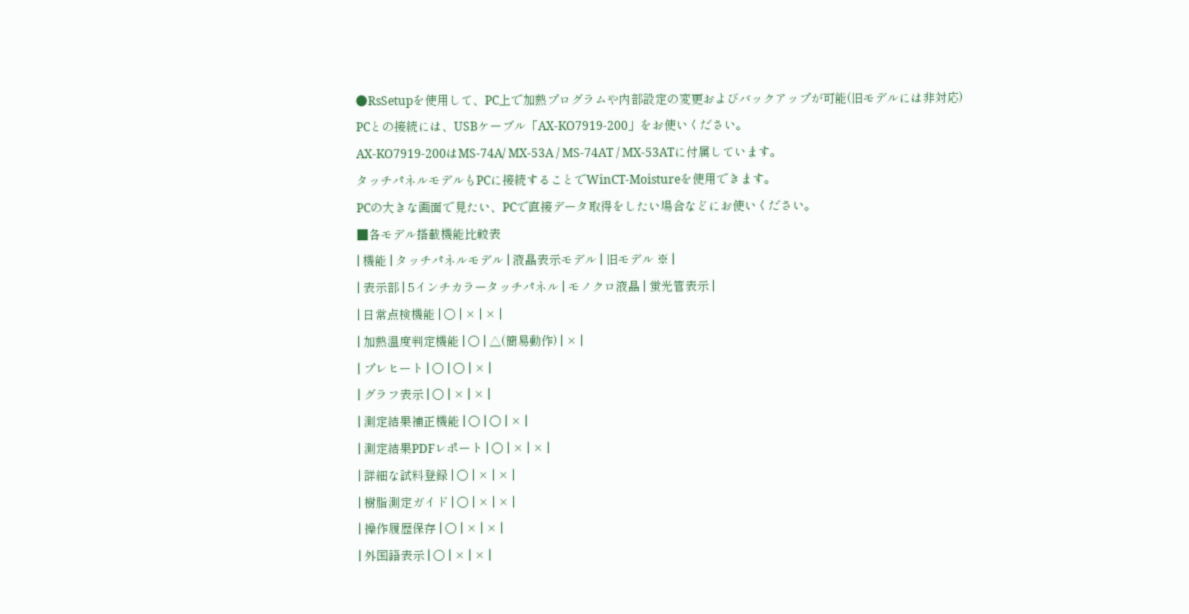●RsSetupを使用して、PC上で加熱プログラムや内部設定の変更およびバックアップが可能(旧モデルには非対応)
PCとの接続には、USBケーブル「AX-KO7919-200」をお使いください。
AX-KO7919-200はMS-74A/ MX-53A / MS-74AT / MX-53ATに付属しています。
タッチパネルモデルもPCに接続することでWinCT-Moistureを使用できます。
PCの大きな画面で見たい、PCで直接データ取得をしたい場合などにお使いください。
■各モデル搭載機能比較表
| 機能 | タッチパネルモデル | 液晶表示モデル | 旧モデル ※ |
| 表示部 | 5インチカラータッチパネル | モノクロ液晶 | 蛍光管表示 |
| 日常点検機能 | 〇 | × | × |
| 加熱温度判定機能 | 〇 | △(簡易動作) | × |
| プレヒート | 〇 | 〇 | × |
| グラフ表示 | 〇 | × | × |
| 測定結果補正機能 | 〇 | 〇 | × |
| 測定結果PDFレポート | 〇 | × | × |
| 詳細な試料登録 | 〇 | × | × |
| 樹脂測定ガイド | 〇 | × | × |
| 操作履歴保存 | 〇 | × | × |
| 外国語表示 | 〇 | × | × |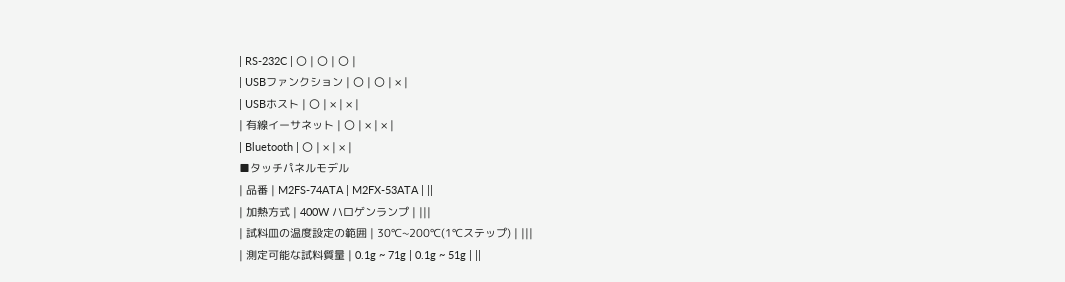| RS-232C | 〇 | 〇 | 〇 |
| USBファンクション | 〇 | 〇 | × |
| USBホスト | 〇 | × | × |
| 有線イーサネット | 〇 | × | × |
| Bluetooth | 〇 | × | × |
■タッチパネルモデル
| 品番 | M2FS-74ATA | M2FX-53ATA | ||
| 加熱方式 | 400W ハロゲンランプ | |||
| 試料皿の温度設定の範囲 | 30℃~200℃(1℃ステップ) | |||
| 測定可能な試料質量 | 0.1g ~ 71g | 0.1g ~ 51g | ||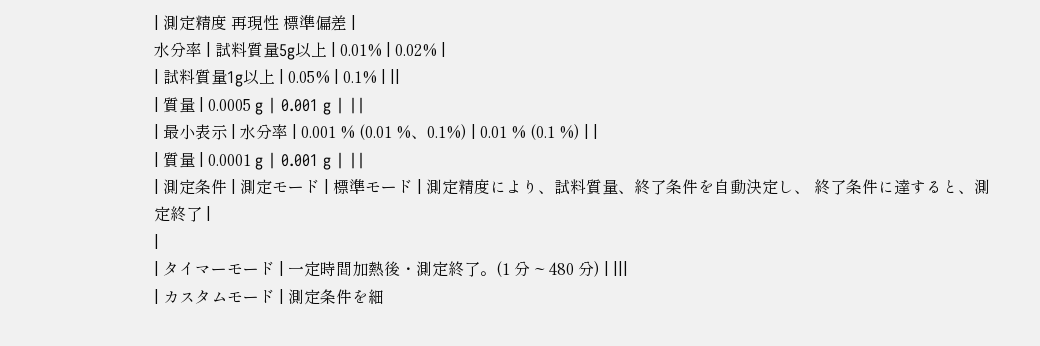| 測定精度 再現性 標準偏差 |
水分率 | 試料質量5g以上 | 0.01% | 0.02% |
| 試料質量1g以上 | 0.05% | 0.1% | ||
| 質量 | 0.0005 g | 0.001 g | ||
| 最小表示 | 水分率 | 0.001 % (0.01 %、0.1%) | 0.01 % (0.1 %) | |
| 質量 | 0.0001 g | 0.001 g | ||
| 測定条件 | 測定モード | 標準モード | 測定精度により、試料質量、終了条件を自動決定し、 終了条件に達すると、測定終了 |
|
| タイマーモード | 一定時間加熱後・測定終了。(1 分 ~ 480 分) | |||
| カスタムモード | 測定条件を細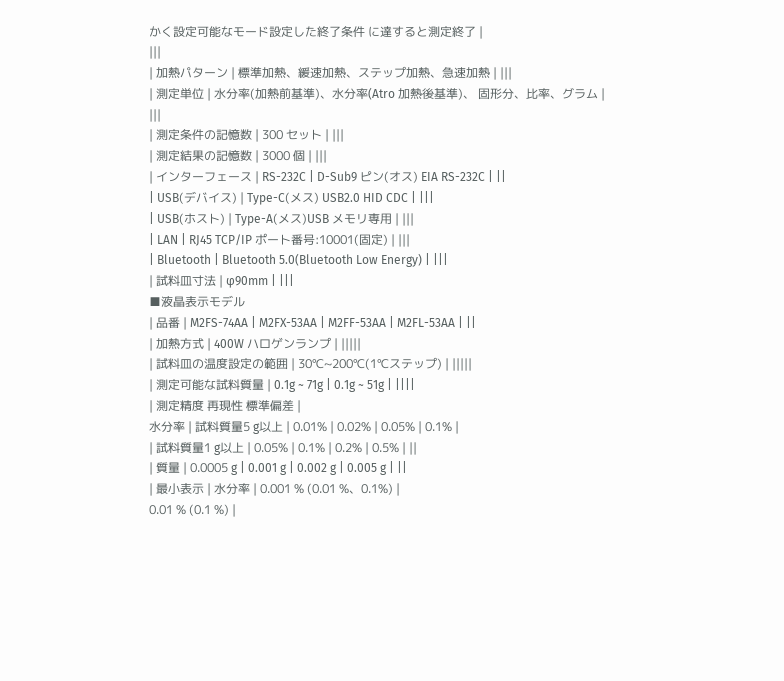かく設定可能なモード設定した終了条件 に達すると測定終了 |
|||
| 加熱パターン | 標準加熱、緩速加熱、ステップ加熱、急速加熱 | |||
| 測定単位 | 水分率(加熱前基準)、水分率(Atro 加熱後基準)、 固形分、比率、グラム |
|||
| 測定条件の記憶数 | 300 セット | |||
| 測定結果の記憶数 | 3000 個 | |||
| インターフェース | RS-232C | D-Sub9 ピン(オス) EIA RS-232C | ||
| USB(デバイス) | Type-C(メス) USB2.0 HID CDC | |||
| USB(ホスト) | Type-A(メス)USB メモリ専用 | |||
| LAN | RJ45 TCP/IP ポート番号:10001(固定) | |||
| Bluetooth | Bluetooth 5.0(Bluetooth Low Energy) | |||
| 試料皿寸法 | φ90mm | |||
■液晶表示モデル
| 品番 | M2FS-74AA | M2FX-53AA | M2FF-53AA | M2FL-53AA | ||
| 加熱方式 | 400W ハロゲンランプ | |||||
| 試料皿の温度設定の範囲 | 30℃~200℃(1℃ステップ) | |||||
| 測定可能な試料質量 | 0.1g ~ 71g | 0.1g ~ 51g | ||||
| 測定精度 再現性 標準偏差 |
水分率 | 試料質量5 g以上 | 0.01% | 0.02% | 0.05% | 0.1% |
| 試料質量1 g以上 | 0.05% | 0.1% | 0.2% | 0.5% | ||
| 質量 | 0.0005 g | 0.001 g | 0.002 g | 0.005 g | ||
| 最小表示 | 水分率 | 0.001 % (0.01 %、0.1%) |
0.01 % (0.1 %) |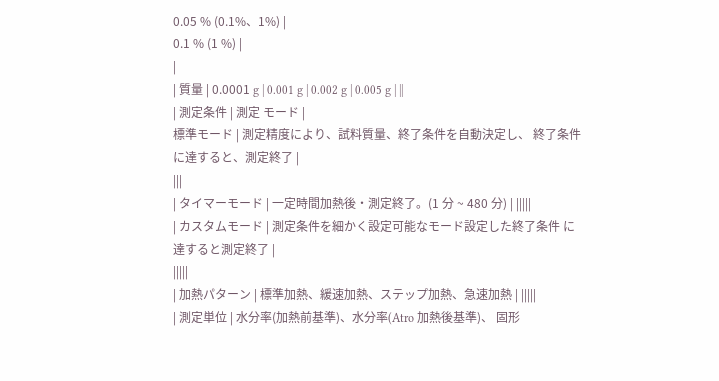0.05 % (0.1%、1%) |
0.1 % (1 %) |
|
| 質量 | 0.0001 g | 0.001 g | 0.002 g | 0.005 g | ||
| 測定条件 | 測定 モード |
標準モード | 測定精度により、試料質量、終了条件を自動決定し、 終了条件に達すると、測定終了 |
|||
| タイマーモード | 一定時間加熱後・測定終了。(1 分 ~ 480 分) | |||||
| カスタムモード | 測定条件を細かく設定可能なモード設定した終了条件 に達すると測定終了 |
|||||
| 加熱パターン | 標準加熱、緩速加熱、ステップ加熱、急速加熱 | |||||
| 測定単位 | 水分率(加熱前基準)、水分率(Atro 加熱後基準)、 固形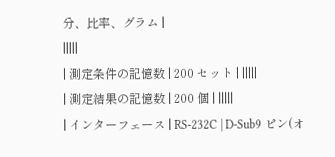分、比率、グラム |
|||||
| 測定条件の記憶数 | 200 セット | |||||
| 測定結果の記憶数 | 200 個 | |||||
| インターフェース | RS-232C | D-Sub9 ピン(オ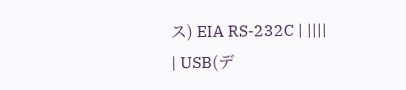ス) EIA RS-232C | ||||
| USB(デ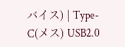バイス) | Type-C(メス) USB2.0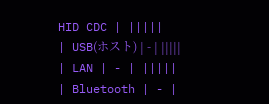HID CDC | |||||
| USB(ホスト) | - | |||||
| LAN | - | |||||
| Bluetooth | - |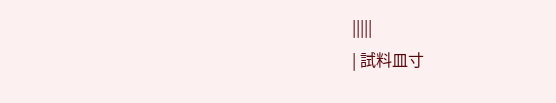|||||
| 試料皿寸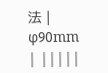法 | φ90mm | |||||